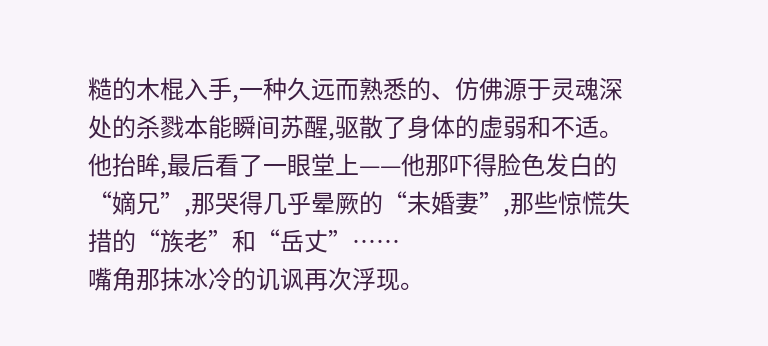糙的木棍入手,一种久远而熟悉的、仿佛源于灵魂深处的杀戮本能瞬间苏醒,驱散了身体的虚弱和不适。
他抬眸,最后看了一眼堂上——他那吓得脸色发白的“嫡兄”,那哭得几乎晕厥的“未婚妻”,那些惊慌失措的“族老”和“岳丈”……
嘴角那抹冰冷的讥讽再次浮现。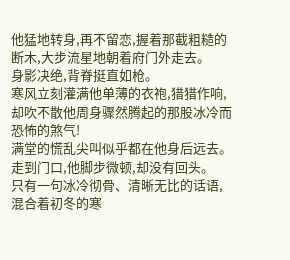他猛地转身,再不留恋,握着那截粗糙的断木,大步流星地朝着府门外走去。
身影决绝,背脊挺直如枪。
寒风立刻灌满他单薄的衣袍,猎猎作响,却吹不散他周身骤然腾起的那股冰冷而恐怖的煞气!
满堂的慌乱尖叫似乎都在他身后远去。
走到门口,他脚步微顿,却没有回头。
只有一句冰冷彻骨、清晰无比的话语,混合着初冬的寒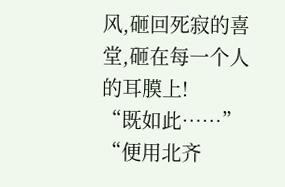风,砸回死寂的喜堂,砸在每一个人的耳膜上!
“既如此……”
“便用北齐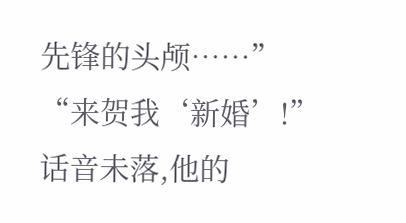先锋的头颅……”
“来贺我‘新婚’!”
话音未落,他的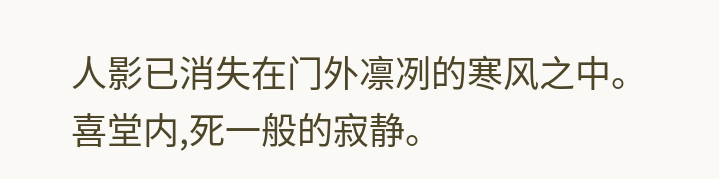人影已消失在门外凛冽的寒风之中。
喜堂内,死一般的寂静。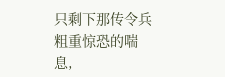只剩下那传令兵粗重惊恐的喘息,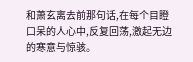和萧玄离去前那句话,在每个目瞪口呆的人心中,反复回荡,激起无边的寒意与惊骇。